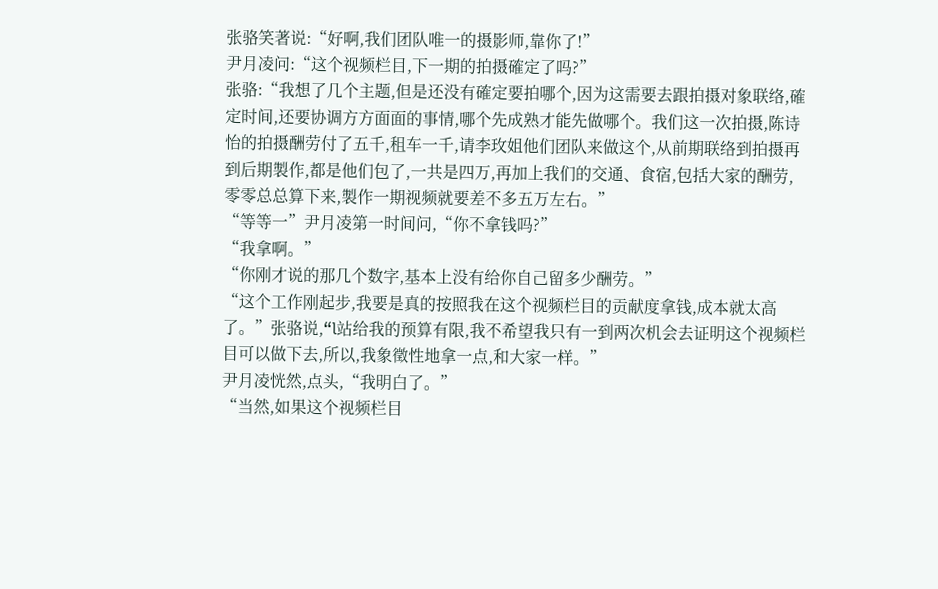张骆笑著说:“好啊,我们团队唯一的摄影师,靠你了!”
尹月凌问:“这个视频栏目,下一期的拍摄確定了吗?”
张骆:“我想了几个主题,但是还没有確定要拍哪个,因为这需要去跟拍摄对象联络,確定时间,还要协调方方面面的事情,哪个先成熟才能先做哪个。我们这一次拍摄,陈诗怡的拍摄酬劳付了五千,租车一千,请李玫姐他们团队来做这个,从前期联络到拍摄再到后期製作,都是他们包了,一共是四万,再加上我们的交通、食宿,包括大家的酬劳,零零总总算下来,製作一期视频就要差不多五万左右。”
“等等一”尹月凌第一时间问,“你不拿钱吗?”
“我拿啊。”
“你刚才说的那几个数字,基本上没有给你自己留多少酬劳。”
“这个工作刚起步,我要是真的按照我在这个视频栏目的贡献度拿钱,成本就太高了。”张骆说,“l站给我的预算有限,我不希望我只有一到两次机会去证明这个视频栏目可以做下去,所以,我象徵性地拿一点,和大家一样。”
尹月凌恍然,点头,“我明白了。”
“当然,如果这个视频栏目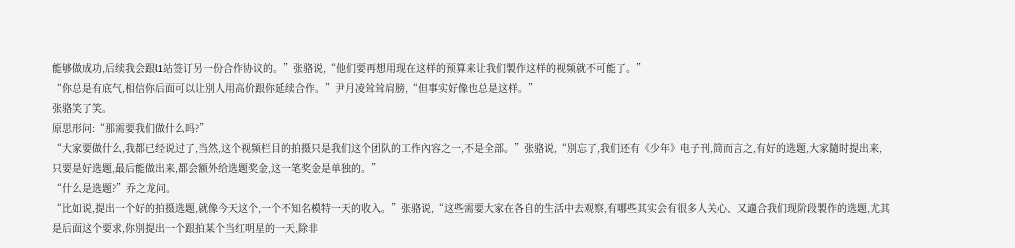能够做成功,后续我会跟l1站签订另一份合作协议的。”张骆说,“他们要再想用现在这样的预算来让我们製作这样的视频就不可能了。”
“你总是有底气,相信你后面可以让別人用高价跟你延续合作。”尹月凌耸耸肩膀,“但事实好像也总是这样。”
张骆笑了笑。
原思形问:“那需要我们做什么吗?”
“大家要做什么,我都已经说过了,当然,这个视频栏目的拍摄只是我们这个团队的工作內容之一,不是全部。”张骆说,“別忘了,我们还有《少年》电子刊,简而言之,有好的选题,大家隨时提出来,只要是好选题,最后能做出来,都会额外给选题奖金,这一笔奖金是单独的。”
“什么是选题?”乔之龙问。
“比如说,提出一个好的拍摄选题,就像今天这个,一个不知名模特一天的收入。”张骆说,“这些需要大家在各自的生活中去观察,有哪些其实会有很多人关心、又適合我们现阶段製作的选题,尤其是后面这个要求,你別提出一个跟拍某个当红明星的一天,除非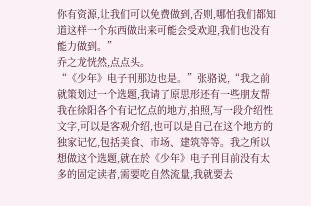你有资源,让我们可以免费做到,否则,哪怕我们都知道这样一个东西做出来可能会受欢迎,我们也没有能力做到。”
乔之龙恍然,点点头。
“《少年》电子刊那边也是。”张骆说,“我之前就策划过一个选题,我请了原思形还有一些朋友帮我在徐阳各个有记忆点的地方,拍照,写一段介绍性文字,可以是客观介绍,也可以是自己在这个地方的独家记忆,包括美食、市场、建筑等等。我之所以想做这个选题,就在於《少年》电子刊目前没有太多的固定读者,需要吃自然流量,我就要去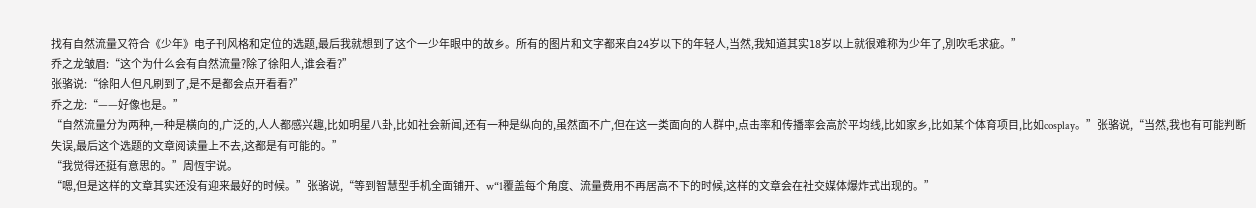找有自然流量又符合《少年》电子刊风格和定位的选题,最后我就想到了这个一少年眼中的故乡。所有的图片和文字都来自24岁以下的年轻人,当然,我知道其实18岁以上就很难称为少年了,別吹毛求疵。”
乔之龙皱眉:“这个为什么会有自然流量?除了徐阳人,谁会看?”
张骆说:“徐阳人但凡刷到了,是不是都会点开看看?”
乔之龙:“——好像也是。”
“自然流量分为两种,一种是横向的,广泛的,人人都感兴趣,比如明星八卦,比如社会新闻,还有一种是纵向的,虽然面不广,但在这一类面向的人群中,点击率和传播率会高於平均线,比如家乡,比如某个体育项目,比如cosplay。”张骆说,“当然,我也有可能判断失误,最后这个选题的文章阅读量上不去,这都是有可能的。”
“我觉得还挺有意思的。”周恆宇说。
“嗯,但是这样的文章其实还没有迎来最好的时候。”张骆说,“等到智慧型手机全面铺开、w“1覆盖每个角度、流量费用不再居高不下的时候,这样的文章会在社交媒体爆炸式出现的。”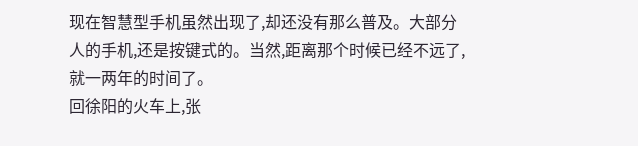现在智慧型手机虽然出现了,却还没有那么普及。大部分人的手机,还是按键式的。当然,距离那个时候已经不远了,就一两年的时间了。
回徐阳的火车上,张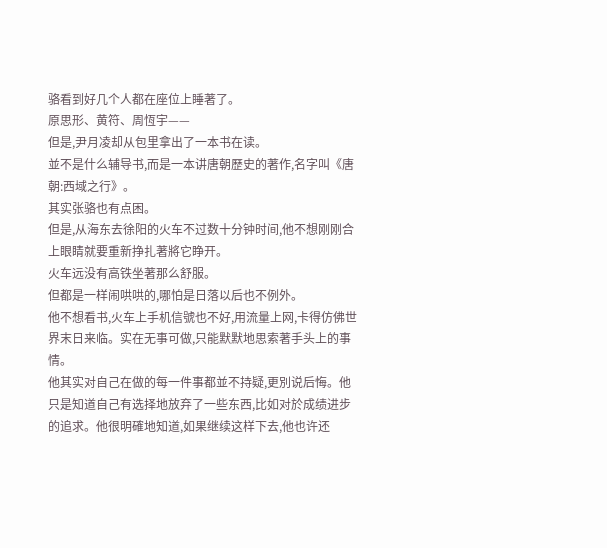骆看到好几个人都在座位上睡著了。
原思形、黄符、周恆宇——
但是,尹月凌却从包里拿出了一本书在读。
並不是什么辅导书,而是一本讲唐朝歷史的著作,名字叫《唐朝:西域之行》。
其实张骆也有点困。
但是,从海东去徐阳的火车不过数十分钟时间,他不想刚刚合上眼睛就要重新挣扎著將它睁开。
火车远没有高铁坐著那么舒服。
但都是一样闹哄哄的,哪怕是日落以后也不例外。
他不想看书,火车上手机信號也不好,用流量上网,卡得仿佛世界末日来临。实在无事可做,只能默默地思索著手头上的事情。
他其实对自己在做的每一件事都並不持疑,更別说后悔。他只是知道自己有选择地放弃了一些东西,比如对於成绩进步的追求。他很明確地知道,如果继续这样下去,他也许还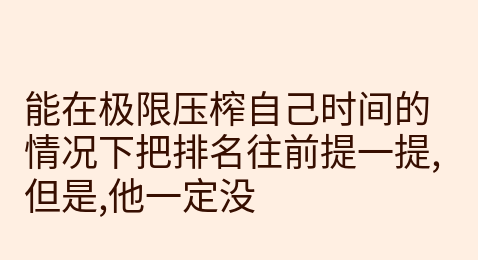能在极限压榨自己时间的情况下把排名往前提一提,但是,他一定没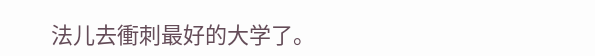法儿去衝刺最好的大学了。